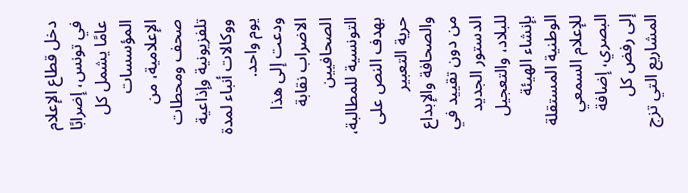دخل قطاع الإعلام في تونس، إضرابًا عامًا يشمل كل المؤسسات الإعلامية، من صحف ومحطات تلفزيونية وإذاعية ووكالات أنباء لمدة يوم واحد.
ودعت إلى هذا الاضراب نقابة الصحافيين التونسية للمطالبة، بهدف النص على حرية التعبير والصحافة والإبداع من دون تقييد في الدستور الجديد للبلاد، والتعجيل بإنشاء الهيئة الوطنية المستقلة للإعلام السمعي البصري، إضافة إلى رفض كل المشاريع التي تزج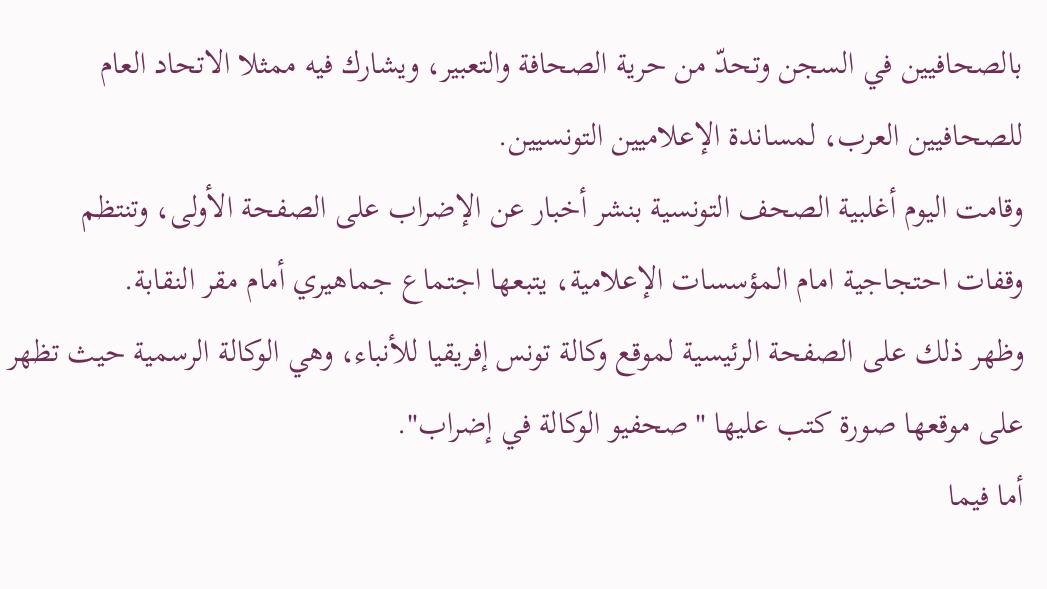بالصحافيين في السجن وتحدّ من حرية الصحافة والتعبير، ويشارك فيه ممثلا الاتحاد العام للصحافيين العرب، لمساندة الإعلاميين التونسيين.
وقامت اليوم أغلبية الصحف التونسية بنشر أخبار عن الإضراب على الصفحة الأولى، وتنتظم وقفات احتجاجية امام المؤسسات الإعلامية، يتبعها اجتماع جماهيري أمام مقر النقابة.
وظهر ذلك على الصفحة الرئيسية لموقع وكالة تونس إفريقيا للأنباء، وهي الوكالة الرسمية حيث تظهر على موقعها صورة كتب عليها "صحفيو الوكالة في إضراب".
أما فيما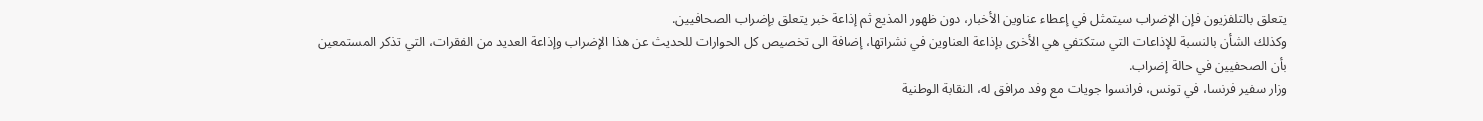يتعلق بالتلفزيون فإن الإضراب سيتمثل في إعطاء عناوين الأخبار، دون ظهور المذيع ثم إذاعة خبر يتعلق بإضراب الصحافيين.
وكذلك الشأن بالنسبة للإذاعات التي ستكتفي هي الأخرى بإذاعة العناوين في نشراتها، إضافة الى تخصيص كل الحوارات للحديث عن هذا الإضراب وإذاعة العديد من الفقرات، التي تذكر المستمعين بأن الصحفيين في حالة إضراب.
وزار سفير فرنسا، في تونس، فرانسوا جويات مع وفد مرافق له، النقابة الوطنية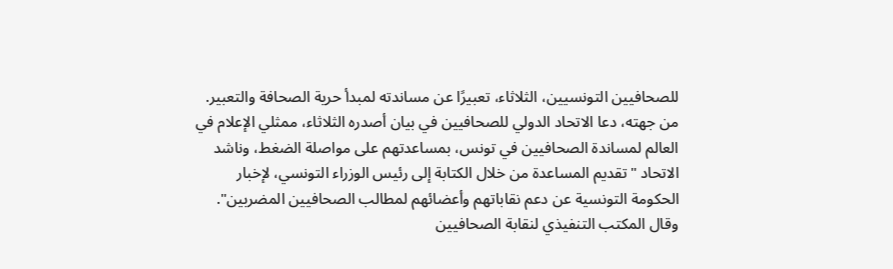للصحافيين التونسيين، الثلاثاء، تعبيرًا عن مساندته لمبدأ حرية الصحافة والتعبير.
من جهته، دعا الاتحاد الدولي للصحافيين في بيان أصدره الثلاثاء، ممثلي الإعلام في العالم لمساندة الصحافيين في تونس، بمساعدتهم على مواصلة الضغط، وناشد الاتحاد "تقديم المساعدة من خلال الكتابة إلى رئيس الوزراء التونسي، لإخبار الحكومة التونسية عن دعم نقاباتهم وأعضائهم لمطالب الصحافيين المضربين".
وقال المكتب التنفيذي لنقابة الصحافيين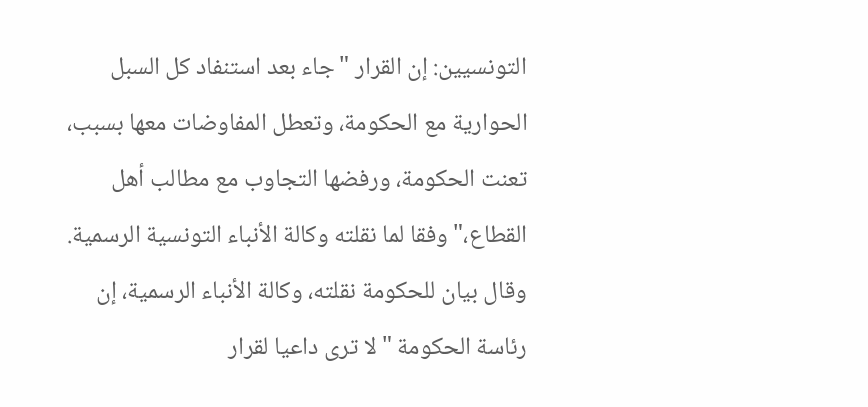التونسيين: إن القرار "جاء بعد استنفاد كل السبل الحوارية مع الحكومة، وتعطل المفاوضات معها بسبب، تعنت الحكومة، ورفضها التجاوب مع مطالب أهل القطاع،" وفقا لما نقلته وكالة الأنباء التونسية الرسمية.
وقال بيان للحكومة نقلته، وكالة الأنباء الرسمية، إن رئاسة الحكومة "لا ترى داعيا لقرار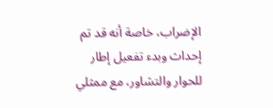الإضراب، خاصة أنه قد تم إحداث وبدء تفعيل إطار للحوار والتشاور، مع ممثلي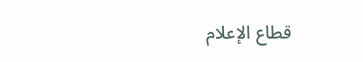قطاع الإعلام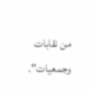من نقابات وجمعيات".